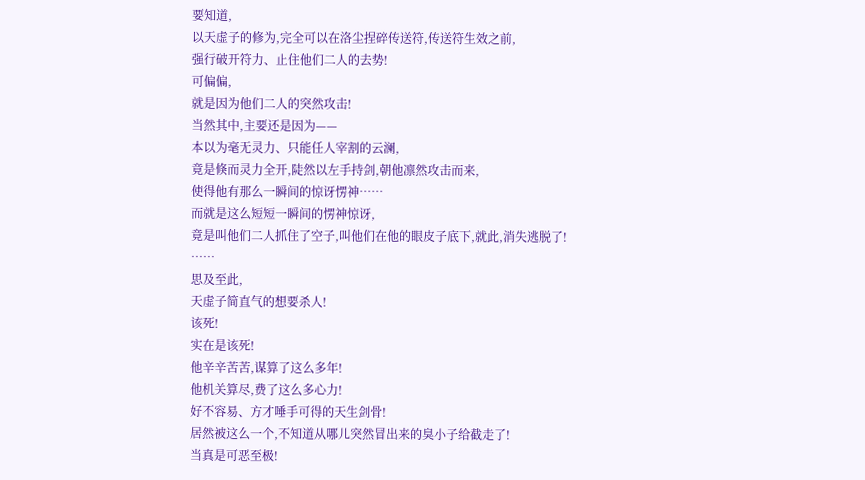要知道,
以天虚子的修为,完全可以在洛尘捏碎传送符,传送符生效之前,
强行破开符力、止住他们二人的去势!
可偏偏,
就是因为他们二人的突然攻击!
当然其中,主要还是因为——
本以为毫无灵力、只能任人宰割的云澜,
竟是倏而灵力全开,陡然以左手持剑,朝他凛然攻击而来,
使得他有那么一瞬间的惊讶愣神……
而就是这么短短一瞬间的愣神惊讶,
竟是叫他们二人抓住了空子,叫他们在他的眼皮子底下,就此,消失逃脱了!
……
思及至此,
天虚子简直气的想要杀人!
该死!
实在是该死!
他辛辛苦苦,谋算了这么多年!
他机关算尽,费了这么多心力!
好不容易、方才唾手可得的天生剑骨!
居然被这么一个,不知道从哪儿突然冒出来的臭小子给截走了!
当真是可恶至极!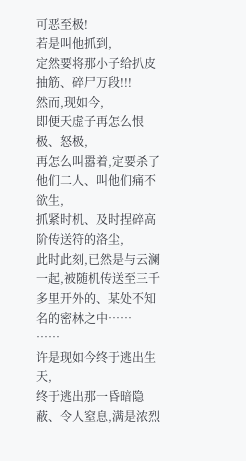可恶至极!
若是叫他抓到,
定然要将那小子给扒皮抽筋、碎尸万段!!!
然而,现如今,
即便天虚子再怎么恨极、怒极,
再怎么叫嚣着,定要杀了他们二人、叫他们痛不欲生,
抓紧时机、及时捏碎高阶传送符的洛尘,
此时此刻,已然是与云澜一起,被随机传送至三千多里开外的、某处不知名的密林之中……
……
许是现如今终于逃出生天,
终于逃出那一昏暗隐蔽、令人窒息,满是浓烈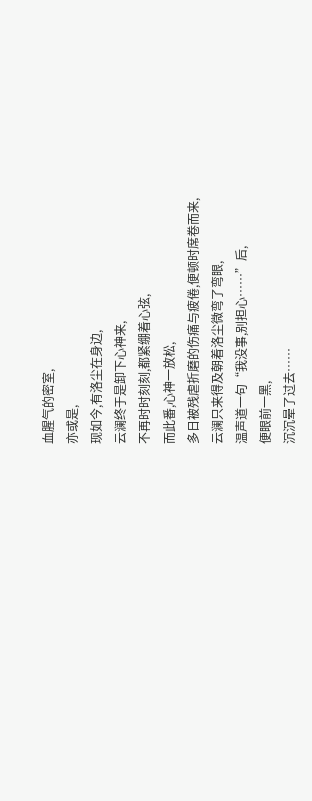血腥气的密室,
亦或是,
现如今,有洛尘在身边,
云澜终于是卸下心神来,
不再时时刻刻,都紧绷着心弦,
而此番,心神一放松,
多日被残虐折磨的伤痛与疲倦,便顿时席卷而来,
云澜只来得及朝着洛尘微弯了弯眼,
温声道一句“我没事,别担心……”后,
便眼前一黑,
沉沉晕了过去……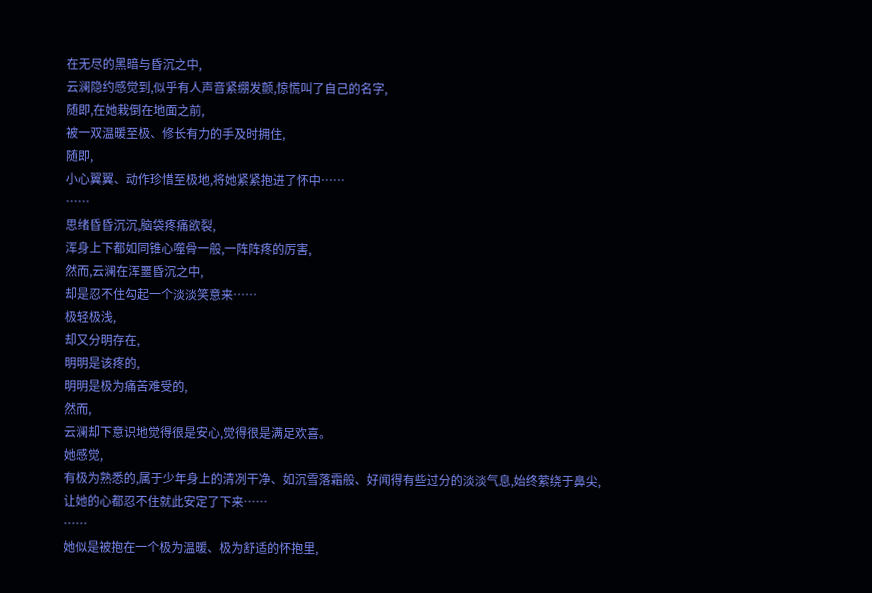在无尽的黑暗与昏沉之中,
云澜隐约感觉到,似乎有人声音紧绷发颤,惊慌叫了自己的名字,
随即,在她栽倒在地面之前,
被一双温暖至极、修长有力的手及时拥住,
随即,
小心翼翼、动作珍惜至极地,将她紧紧抱进了怀中……
……
思绪昏昏沉沉,脑袋疼痛欲裂,
浑身上下都如同锥心噬骨一般,一阵阵疼的厉害,
然而,云澜在浑噩昏沉之中,
却是忍不住勾起一个淡淡笑意来……
极轻极浅,
却又分明存在,
明明是该疼的,
明明是极为痛苦难受的,
然而,
云澜却下意识地觉得很是安心,觉得很是满足欢喜。
她感觉,
有极为熟悉的,属于少年身上的清冽干净、如沉雪落霜般、好闻得有些过分的淡淡气息,始终萦绕于鼻尖,
让她的心都忍不住就此安定了下来……
……
她似是被抱在一个极为温暖、极为舒适的怀抱里,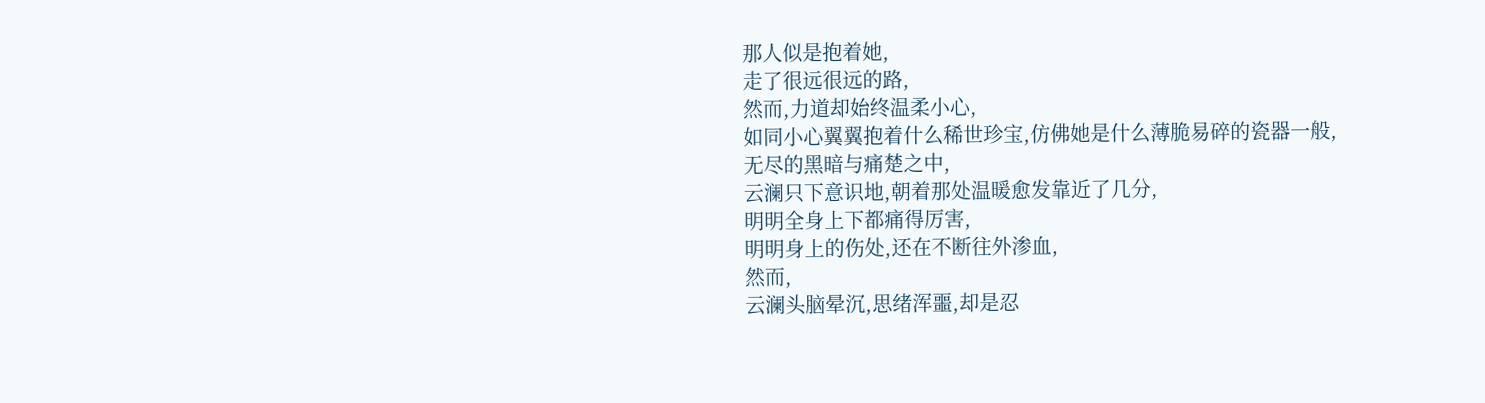那人似是抱着她,
走了很远很远的路,
然而,力道却始终温柔小心,
如同小心翼翼抱着什么稀世珍宝,仿佛她是什么薄脆易碎的瓷器一般,
无尽的黑暗与痛楚之中,
云澜只下意识地,朝着那处温暖愈发靠近了几分,
明明全身上下都痛得厉害,
明明身上的伤处,还在不断往外渗血,
然而,
云澜头脑晕沉,思绪浑噩,却是忍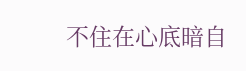不住在心底暗自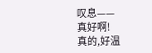叹息——
真好啊!
真的,好温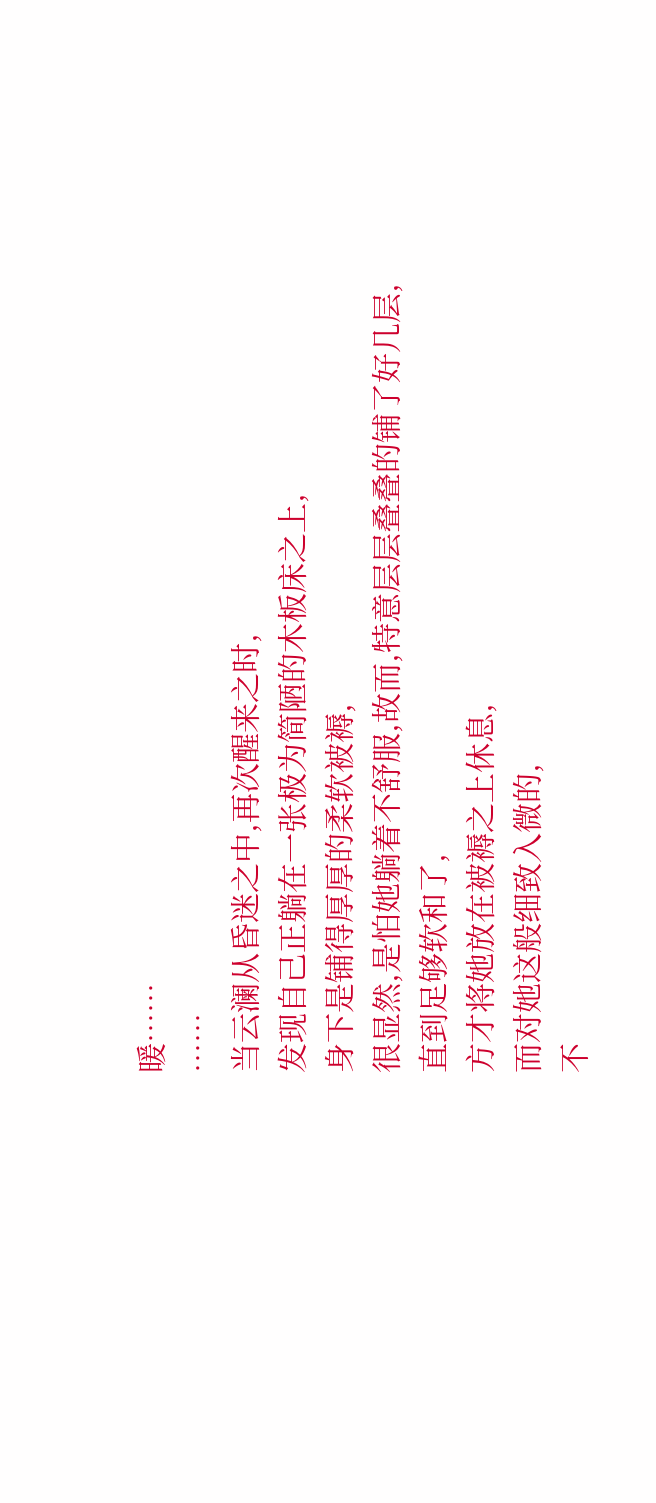暖……
……
当云澜从昏迷之中,再次醒来之时,
发现自己正躺在一张极为简陋的木板床之上,
身下是铺得厚厚的柔软被褥,
很显然,是怕她躺着不舒服,故而,特意层层叠叠的铺了好几层,
直到足够软和了,
方才将她放在被褥之上休息,
而对她这般细致入微的,
不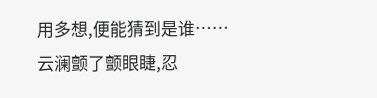用多想,便能猜到是谁……
云澜颤了颤眼睫,忍